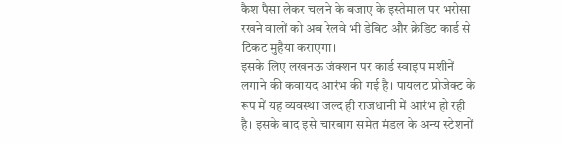कैश पैसा लेकर चलने के बजाए के इस्तेमाल पर भरोसा रखने वालों को अब रेलवे भी डेबिट और क्रेडिट कार्ड से टिकट मुहैया कराएगा।
इसके लिए लखनऊ जंक्शन पर कार्ड स्वाइप मशीनें लगाने की कवायद आरंभ की गई है। पायलट प्रोजेक्ट के रूप में यह व्यवस्था जल्द ही राजधानी में आरंभ हो रही है। इसके बाद इसे चारबाग समेत मंडल के अन्य स्टेशनों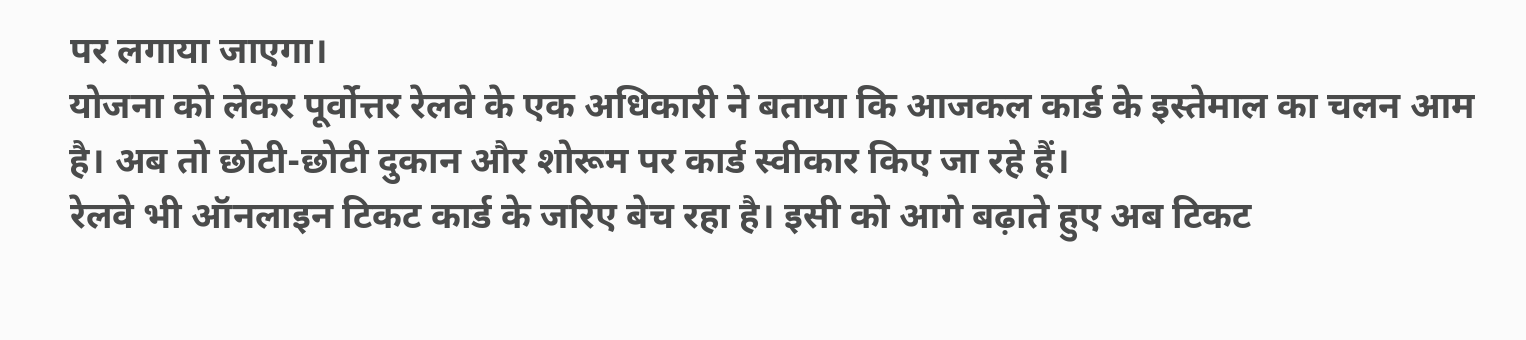पर लगाया जाएगा।
योजना को लेकर पूर्वोत्तर रेलवे के एक अधिकारी ने बताया कि आजकल कार्ड के इस्तेमाल का चलन आम है। अब तो छोटी-छोटी दुकान और शोरूम पर कार्ड स्वीकार किए जा रहे हैं।
रेलवे भी ऑनलाइन टिकट कार्ड के जरिए बेच रहा है। इसी को आगे बढ़ाते हुए अब टिकट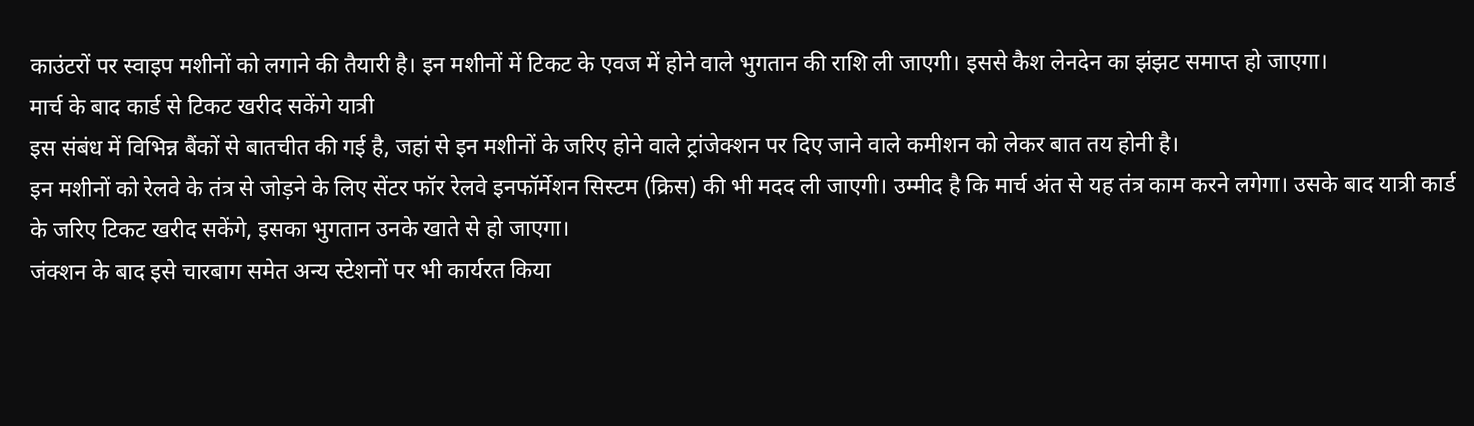काउंटरों पर स्वाइप मशीनों को लगाने की तैयारी है। इन मशीनों में टिकट के एवज में होने वाले भुगतान की राशि ली जाएगी। इससे कैश लेनदेन का झंझट समाप्त हो जाएगा।
मार्च के बाद कार्ड से टिकट खरीद सकेंगे यात्री
इस संबंध में विभिन्न बैंकों से बातचीत की गई है, जहां से इन मशीनों के जरिए होने वाले ट्रांजेक्शन पर दिए जाने वाले कमीशन को लेकर बात तय होनी है।
इन मशीनों को रेलवे के तंत्र से जोड़ने के लिए सेंटर फॉर रेलवे इनफॉर्मेशन सिस्टम (क्रिस) की भी मदद ली जाएगी। उम्मीद है कि मार्च अंत से यह तंत्र काम करने लगेगा। उसके बाद यात्री कार्ड के जरिए टिकट खरीद सकेंगे, इसका भुगतान उनके खाते से हो जाएगा।
जंक्शन के बाद इसे चारबाग समेत अन्य स्टेशनों पर भी कार्यरत किया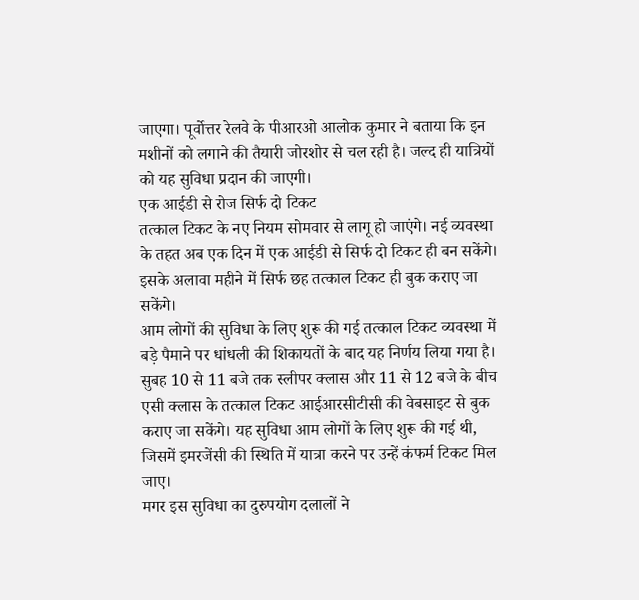जाएगा। पूर्वोत्तर रेलवे के पीआरओ आलोक कुमार ने बताया कि इन मशीनों को लगाने की तैयारी जोरशोर से चल रही है। जल्द ही यात्रियों को यह सुविधा प्रदान की जाएगी।
एक आईडी से रोज सिर्फ दो टिकट
तत्काल टिकट के नए नियम सोमवार से लागू हो जाएंगे। नई व्यवस्था के तहत अब एक दिन में एक आईडी से सिर्फ दो टिकट ही बन सकेंगे। इसके अलावा महीने में सिर्फ छह तत्काल टिकट ही बुक कराए जा सकेंगे।
आम लोगों की सुविधा के लिए शुरू की गई तत्काल टिकट व्यवस्था में बड़े पैमाने पर धांधली की शिकायतों के बाद यह निर्णय लिया गया है।
सुबह 10 से 11 बजे तक स्लीपर क्लास और 11 से 12 बजे के बीच एसी क्लास के तत्काल टिकट आईआरसीटीसी की वेबसाइट से बुक कराए जा सकेंगे। यह सुविधा आम लोगों के लिए शुरू की गई थी, जिसमें इमरजेंसी की स्थिति में यात्रा करने पर उन्हें कंफर्म टिकट मिल जाए।
मगर इस सुविधा का दुरुपयोग दलालों ने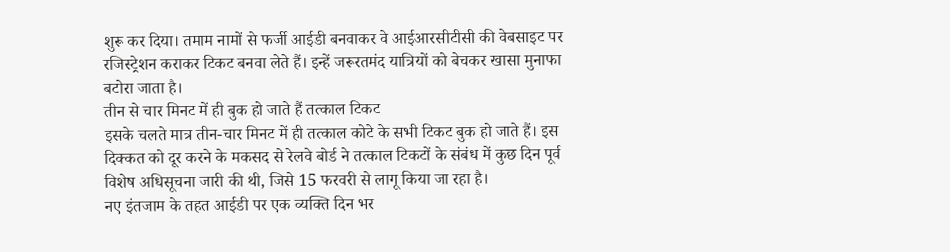शुरू कर दिया। तमाम नामों से फर्जी आईडी बनवाकर वे आईआरसीटीसी की वेबसाइट पर रजिस्ट्रेशन कराकर टिकट बनवा लेते हैं। इन्हें जरूरतमंद यात्रियों को बेचकर खासा मुनाफा बटोरा जाता है।
तीन से चार मिनट में ही बुक हो जाते हैं तत्काल टिकट
इसके चलते मात्र तीन-चार मिनट में ही तत्काल कोटे के सभी टिकट बुक हो जाते हैं। इस दिक्कत को दूर करने के मकसद से रेलवे बोर्ड ने तत्काल टिकटों के संबंध में कुछ दिन पूर्व विशेष अधिसूचना जारी की थी, जिसे 15 फरवरी से लागू किया जा रहा है।
नए इंतजाम के तहत आईडी पर एक व्यक्ति दिन भर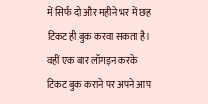में सिर्फ दो और महीने भर में छह टिकट ही बुक करवा सकता है। वहीं एक बार लॉगइन करके टिकट बुक कराने पर अपने आप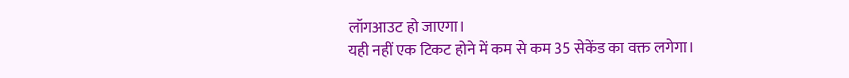लॉगआउट हो जाएगा।
यही नहीं एक टिकट होने में कम से कम 35 सेकेंड का वक्त लगेगा।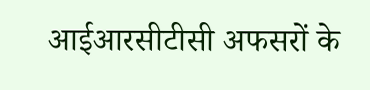आईआरसीटीसी अफसरों के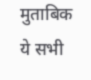मुताबिक ये सभी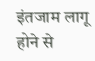इंतजाम लागू होने से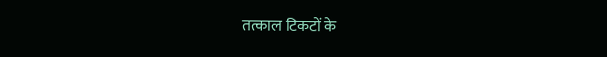तत्काल टिकटों के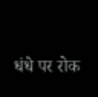धंधे पर रोक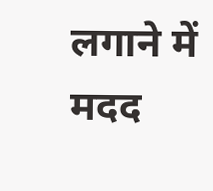लगाने में मदद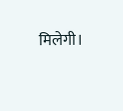मिलेगी।